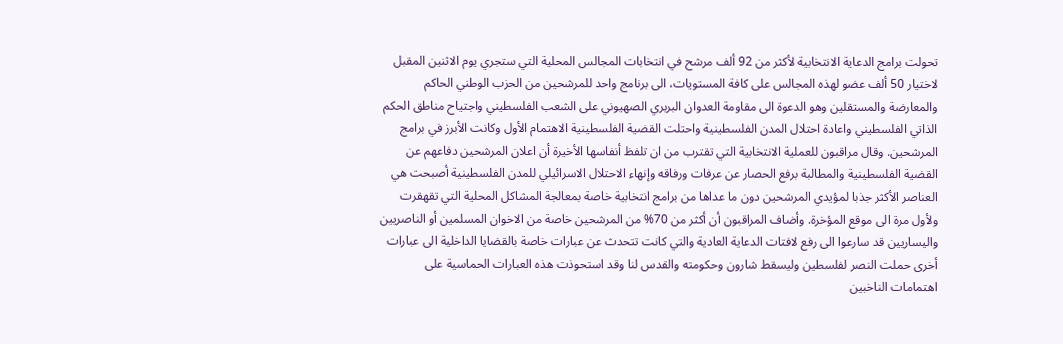تحولت برامج الدعاية الانتخابية لأكثر من 92 ألف مرشح في انتخابات المجالس المحلية التي ستجري يوم الاثنين المقبل لاختيار 50 ألف عضو لهذه المجالس على كافة المستويات، الى برنامج واحد للمرشحين من الحزب الوطني الحاكم والمعارضة والمستقلين وهو الدعوة الى مقاومة العدوان البربري الصهيوني على الشعب الفلسطيني واجتياح مناطق الحكم الذاتي الفلسطيني واعادة احتلال المدن الفلسطينية واحتلت القضية الفلسطينية الاهتمام الأول وكانت الأبرز في برامج المرشحين. وقال مراقبون للعملية الانتخابية التي تقترب من ان تلفظ أنفاسها الأخيرة أن اعلان المرشحين دفاعهم عن القضية الفلسطينية والمطالبة برفع الحصار عن عرفات ورفاقه وإنهاء الاحتلال الاسرائيلي للمدن الفلسطينية أصبحت هي العناصر الأكثر جذبا لمؤيدي المرشحين دون ما عداها من برامج انتخابية خاصة بمعالجة المشاكل المحلية التي تقهقرت ولأول مرة الى موقع المؤخرة. وأضاف المراقبون أن أكثر من 70% من المرشحين خاصة من الاخوان المسلمين أو الناصريين واليساريين قد سارعوا الى رفع لافتات الدعاية العادية والتي كانت تتحدث عن عبارات خاصة بالقضايا الداخلية الى عبارات أخرى حملت النصر لفلسطين وليسقط شارون وحكومته والقدس لنا وقد استحوذت هذه العبارات الحماسية على اهتمامات الناخبين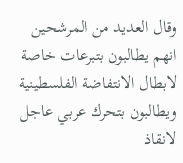وقال العديد من المرشحين انهم يطالبون بتبرعات خاصة لابطال الانتفاضة الفلسطينية ويطالبون بتحرك عربي عاجل لانقاذ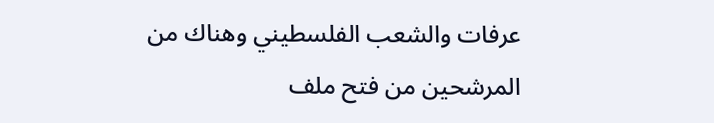عرفات والشعب الفلسطيني وهناك من المرشحين من فتح ملف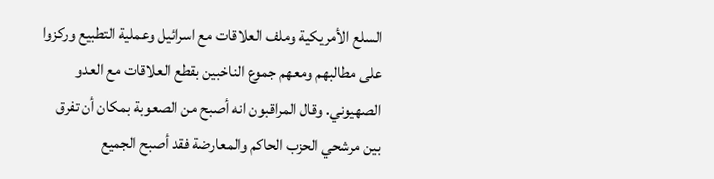السلع الأمريكية وملف العلاقات مع اسرائيل وعملية التطبيع وركزوا على مطالبهم ومعهم جموع الناخبين بقطع العلاقات مع العدو الصهيوني. وقال المراقبون انه أصبح من الصعوبة بمكان أن تفرق بين مرشحي الحزب الحاكم والمعارضة فقد أصبح الجميع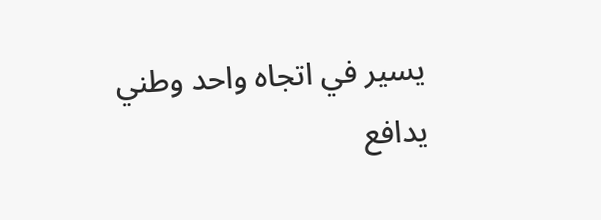يسير في اتجاه واحد وطني يدافع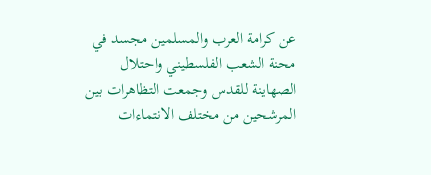عن كرامة العرب والمسلمين مجسد في محنة الشعب الفلسطيني واحتلال الصهاينة للقدس وجمعت التظاهرات بين المرشحين من مختلف الانتماءات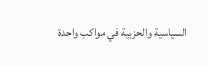السياسية والحزبية في مواكب واحدة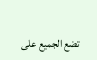تضع الجميع على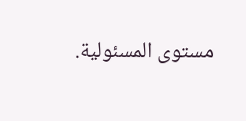مستوى المسئولية.